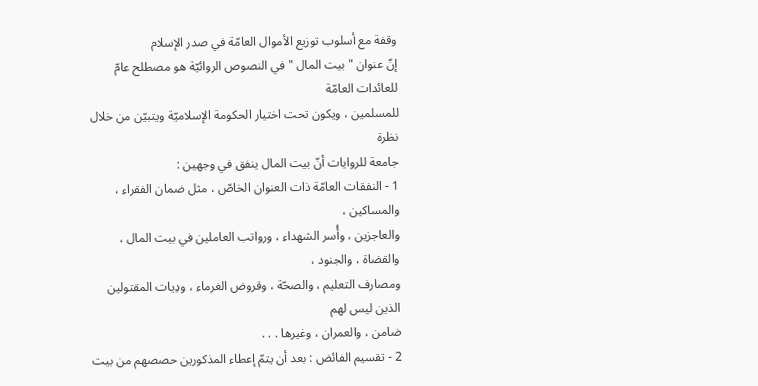وقفة مع أسلوب توزيع الأموال العامّة في صدر الإسلام
إنّ عنوان " بيت المال " في النصوص الروائيّة هو مصطلح عامّ للعائدات العامّة
للمسلمين ، ويكون تحت اختيار الحكومة الإسلاميّة ويتبيّن من خلال نظرة
جامعة للروايات أنّ بيت المال ينفق في وجهين :
1 - النفقات العامّة ذات العنوان الخاصّ ، مثل ضمان الفقراء ، والمساكين ،
والعاجزين ، وأُسر الشهداء ، ورواتب العاملين في بيت المال ، والقضاة ، والجنود ،
ومصارف التعليم ، والصحّة ، وقروض الغرماء ، ودِيات المقتولين الذين ليس لهم
ضامن ، والعمران ، وغيرها . . .
2 - تقسيم الفائض : بعد أن يتمّ إعطاء المذكورين حصصهم من بيت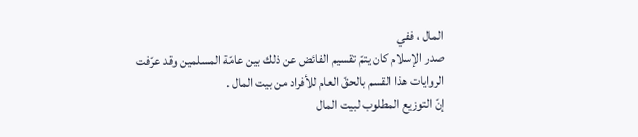المال ، ففي
صدر الإسلام كان يتمّ تقسيم الفائض عن ذلك بين عامّة المسلمين وقد عرّفت
الروايات هذا القسم بالحقّ العام للأفراد من بيت المال .
إنّ التوزيع المطلوب لبيت المال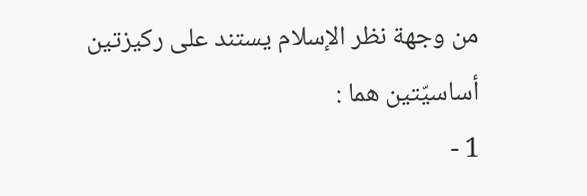من وجهة نظر الإسلام يستند على ركيزتين
أساسيّتين هما :
1 -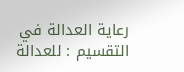رعاية العدالة في التقسيم : للعدالة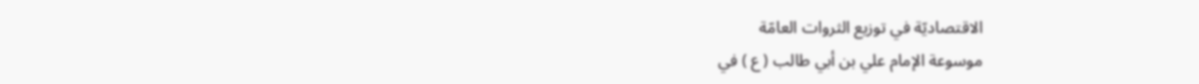الاقتصاديّة في توزيع الثروات العامّة
موسوعة الإمام علي بن أبي طالب ( ع ) في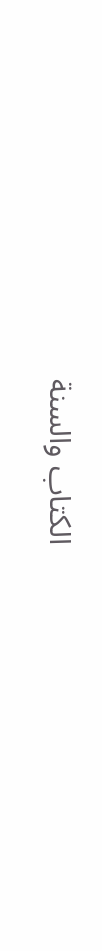الكتاب والسنة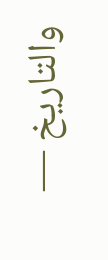والتاريخ —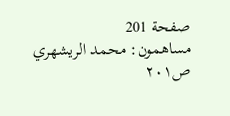صفحة 201
مساهمون: محمد الريشهري
ص٢٠١